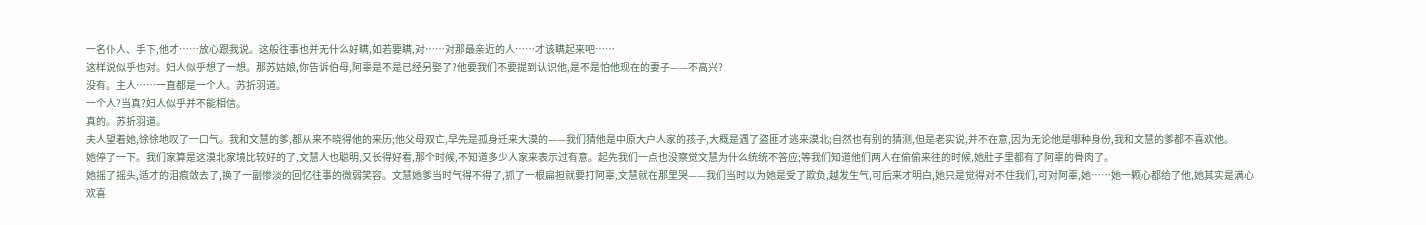一名仆人、手下,他才……放心跟我说。这般往事也并无什么好瞒,如若要瞒,对……对那最亲近的人……才该瞒起来吧……
这样说似乎也对。妇人似乎想了一想。那苏姑娘,你告诉伯母,阿辜是不是已经另娶了?他要我们不要提到认识他,是不是怕他现在的妻子——不高兴?
没有。主人……一直都是一个人。苏折羽道。
一个人?当真?妇人似乎并不能相信。
真的。苏折羽道。
夫人望着她,徐徐地叹了一口气。我和文慧的爹,都从来不晓得他的来历;他父母双亡,早先是孤身迁来大漠的——我们猜他是中原大户人家的孩子,大概是遇了盗匪才逃来漠北;自然也有别的猜测,但是老实说,并不在意,因为无论他是哪种身份,我和文慧的爹都不喜欢他。
她停了一下。我们家算是这漠北家境比较好的了,文慧人也聪明,又长得好看,那个时候,不知道多少人家来表示过有意。起先我们一点也没察觉文慧为什么统统不答应;等我们知道他们两人在偷偷来往的时候,她肚子里都有了阿辜的骨肉了。
她摇了摇头,适才的泪痕敛去了,换了一副惨淡的回忆往事的微弱笑容。文慧她爹当时气得不得了,抓了一根扁担就要打阿辜,文慧就在那里哭——我们当时以为她是受了欺负,越发生气,可后来才明白,她只是觉得对不住我们,可对阿辜,她……她一颗心都给了他,她其实是满心欢喜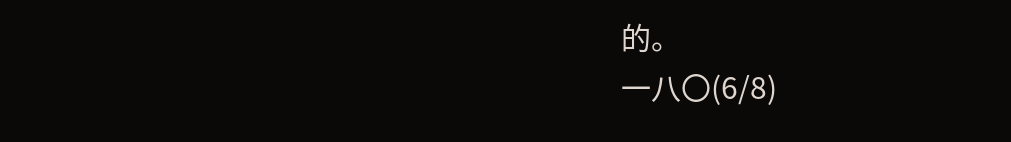的。
一八〇(6/8)